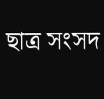ছাত্র সংসদ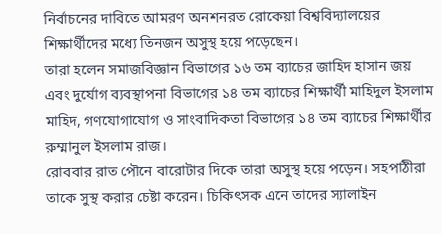নির্বাচনের দাবিতে আমরণ অনশনরত রোকেয়া বিশ্ববিদ্যালয়ের শিক্ষার্থীদের মধ্যে তিনজন অসুস্থ হয়ে পড়েছেন।
তারা হলেন সমাজবিজ্ঞান বিভাগের ১৬ তম ব্যাচের জাহিদ হাসান জয় এবং দুর্যোগ ব্যবস্থাপনা বিভাগের ১৪ তম ব্যাচের শিক্ষার্থী মাহিদুল ইসলাম মাহিদ, গণযোগাযোগ ও সাংবাদিকতা বিভাগের ১৪ তম ব্যাচের শিক্ষার্থীর রুম্মানুল ইসলাম রাজ।
রোববার রাত পৌনে বারোটার দিকে তারা অসুস্থ হয়ে পড়েন। সহপাঠীরা তাকে সুস্থ করার চেষ্টা করেন। চিকিৎসক এনে তাদের স্যালাইন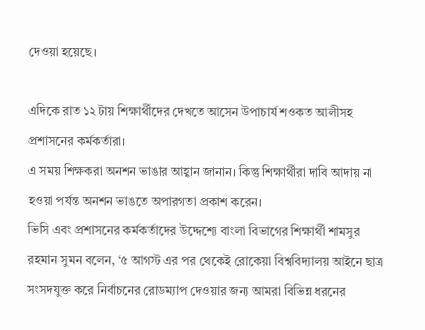দেওয়া হয়েছে।

এদিকে রাত ১২ টায় শিক্ষার্থীদের দেখতে আসেন উপাচার্য শওকত আলীসহ প্রশাসনের কর্মকর্তারা।
এ সময় শিক্ষকরা অনশন ভাঙার আহ্বান জানান। কিন্তু শিক্ষার্থীরা দাবি আদায় না হওয়া পর্যন্ত অনশন ভাঙতে অপারগতা প্রকাশ করেন।
ভিসি এবং প্রশাসনের কর্মকর্তাদের উদ্দেশ্যে বাংলা বিভাগের শিক্ষার্থী শামসুর রহমান সুমন বলেন, ‘৫ আগস্ট এর পর থেকেই রোকেয়া বিশ্ববিদ্যালয় আইনে ছাত্র সংসদযুক্ত করে নির্বাচনের রোডম্যাপ দেওয়ার জন্য আমরা বিভিন্ন ধরনের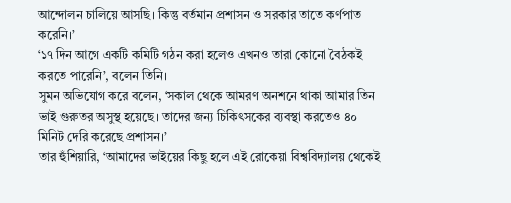আন্দোলন চালিয়ে আসছি। কিন্তু বর্তমান প্রশাসন ও সরকার তাতে কর্ণপাত করেনি।’
‘১৭ দিন আগে একটি কমিটি গঠন করা হলেও এখনও তারা কোনো বৈঠকই করতে পারেনি’, বলেন তিনি।
সুমন অভিযোগ করে বলেন, ‘সকাল থেকে আমরণ অনশনে থাকা আমার তিন ভাই গুরুতর অসুস্থ হয়েছে। তাদের জন্য চিকিৎসকের ব্যবস্থা করতেও ৪০ মিনিট দেরি করেছে প্রশাসন।’
তার হুঁশিয়ারি, ‘আমাদের ভাইয়ের কিছু হলে এই রোকেয়া বিশ্ববিদ্যালয় থেকেই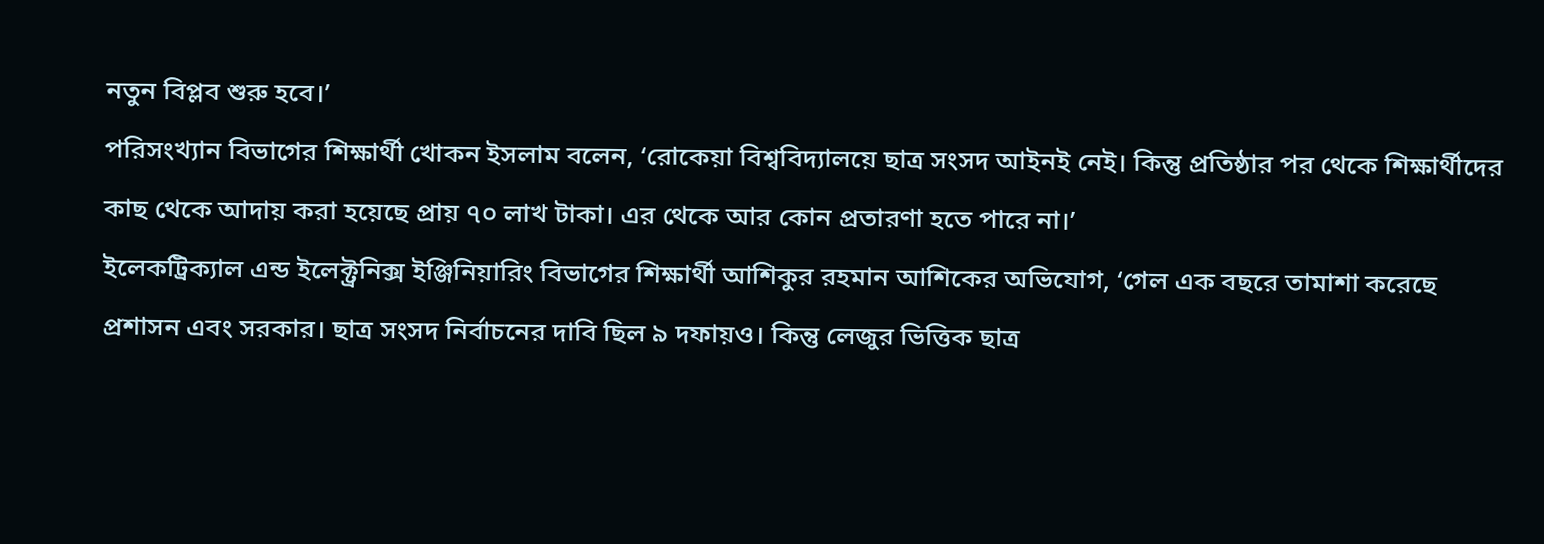নতুন বিপ্লব শুরু হবে।’
পরিসংখ্যান বিভাগের শিক্ষার্থী খোকন ইসলাম বলেন, ‘রোকেয়া বিশ্ববিদ্যালয়ে ছাত্র সংসদ আইনই নেই। কিন্তু প্রতিষ্ঠার পর থেকে শিক্ষার্থীদের কাছ থেকে আদায় করা হয়েছে প্রায় ৭০ লাখ টাকা। এর থেকে আর কোন প্রতারণা হতে পারে না।’
ইলেকট্রিক্যাল এন্ড ইলেক্ট্রনিক্স ইঞ্জিনিয়ারিং বিভাগের শিক্ষার্থী আশিকুর রহমান আশিকের অভিযোগ, ‘গেল এক বছরে তামাশা করেছে প্রশাসন এবং সরকার। ছাত্র সংসদ নির্বাচনের দাবি ছিল ৯ দফায়ও। কিন্তু লেজুর ভিত্তিক ছাত্র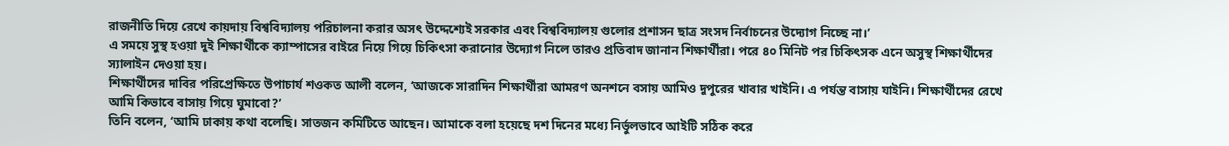রাজনীতি দিয়ে রেখে কায়দায় বিশ্ববিদ্যালয় পরিচালনা করার অসৎ উদ্দেশ্যেই সরকার এবং বিশ্ববিদ্যালয় গুলোর প্রশাসন ছাত্র সংসদ নির্বাচনের উদ্যোগ নিচ্ছে না।’
এ সময়ে সুস্থ হওয়া দুই শিক্ষার্থীকে ক্যাম্পাসের বাইরে নিয়ে গিয়ে চিকিৎসা করানোর উদ্যোগ নিলে তারও প্রতিবাদ জানান শিক্ষার্থীরা। পরে ৪০ মিনিট পর চিকিৎসক এনে অসুস্থ শিক্ষার্থীদের স্যালাইন দেওয়া হয়।
শিক্ষার্থীদের দাবির পরিপ্রেক্ষিতে উপাচার্য শওকত আলী বলেন, ‘আজকে সারাদিন শিক্ষার্থীরা আমরণ অনশনে বসায় আমিও দুপুরের খাবার খাইনি। এ পর্যন্ত বাসায় যাইনি। শিক্ষার্থীদের রেখে আমি কিভাবে বাসায় গিয়ে ঘুমাবো?’
তিনি বলেন, ‘আমি ঢাকায় কথা বলেছি। সাতজন কমিটিতে আছেন। আমাকে বলা হয়েছে দশ দিনের মধ্যে নির্ভুলভাবে আইটি সঠিক করে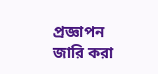প্রজ্ঞাপন জারি করা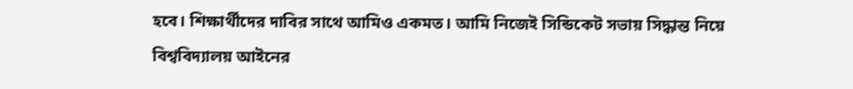হবে। শিক্ষার্থীদের দাবির সাথে আমিও একমত। আমি নিজেই সিন্ডিকেট সভায় সিদ্ধান্ত নিয়ে বিশ্ববিদ্যালয় আইনের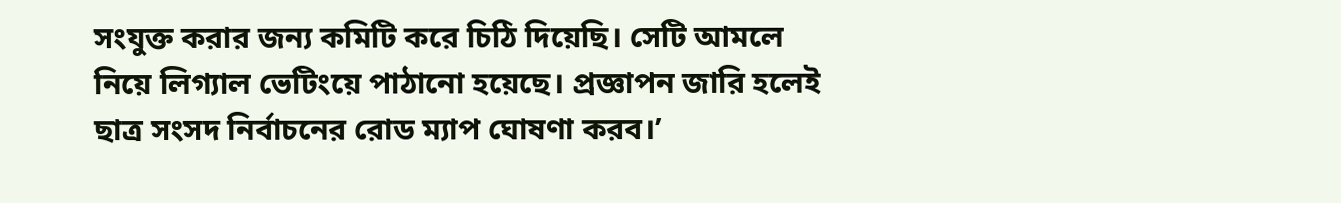সংযুক্ত করার জন্য কমিটি করে চিঠি দিয়েছি। সেটি আমলে নিয়ে লিগ্যাল ভেটিংয়ে পাঠানো হয়েছে। প্রজ্ঞাপন জারি হলেই ছাত্র সংসদ নির্বাচনের রোড ম্যাপ ঘোষণা করব।’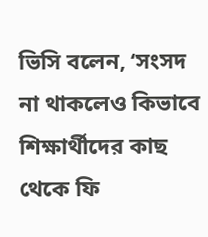ভিসি বলেন, ‘সংসদ না থাকলেও কিভাবে শিক্ষার্থীদের কাছ থেকে ফি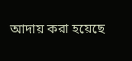আদায় করা হয়েছে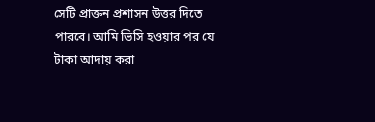সেটি প্রাক্তন প্রশাসন উত্তর দিতে পারবে। আমি ভিসি হওয়ার পর যে টাকা আদায় করা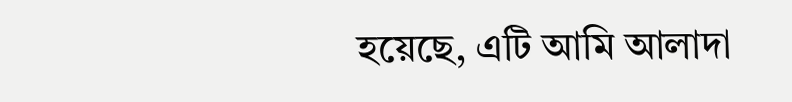হয়েছে, এটি আমি আলাদা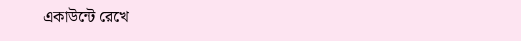একাউন্টে রেখে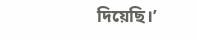দিয়েছি।’